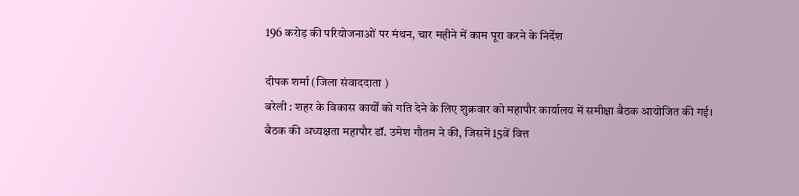196 करोड़ की परियोजनाओं पर मंथन, चार महीने में काम पूरा करने के निर्देश

दीपक शर्मा (जिला संवाददाता )
बरेली : शहर के विकास कार्यों को गति देने के लिए शुक्रवार को महापौर कार्यालय में समीक्षा बैठक आयोजित की गई। बैठक की अध्यक्षता महापौर डॉ. उमेश गौतम ने की, जिसमें 15वें वित्त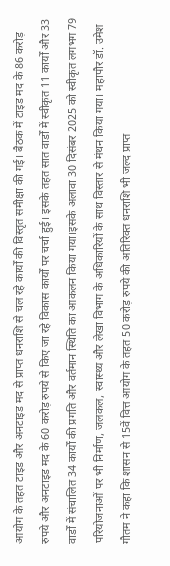आयोग के तहत टाइड और अनटाइड मद से प्राप्त धनराशि से चल रहे कार्यों की विस्तृत समीक्षा की गई। बैठक में टाइड मद के 86 करोड़ रुपये और अनटाइड मद के 60 करोड़ रुपये से किए जा रहे विकास कार्यों पर चर्चा हुई। इसके तहत सात वार्डों में स्वीकृत 11 कार्यों और 33 वार्डों में संचालित 34 कार्यों की प्रगति और वर्तमान स्थिति का आकलन किया गया।इसके अलावा 30 दिसंबर 2025 को स्वीकृत लगभग 79 परियोजनाओं पर भी निर्माण, जलकल, स्वास्थ्य और लेखा विभाग के अधिकारियों के साथ विस्तार से मंथन किया गया। महापौर डॉ. उमेश गौतम ने कहा कि शासन से 15वें वित्त आयोग के तहत 50 करोड़ रुपये की अतिरिक्त धनराशि भी जल्द प्राप्त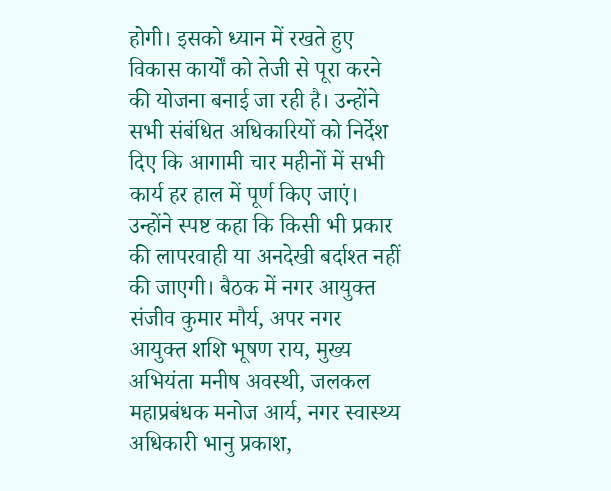होगी। इसको ध्यान में रखते हुए विकास कार्यों को तेजी से पूरा करने की योजना बनाई जा रही है। उन्होंने सभी संबंधित अधिकारियों को निर्देश दिए कि आगामी चार महीनों में सभी कार्य हर हाल में पूर्ण किए जाएं। उन्होंने स्पष्ट कहा कि किसी भी प्रकार की लापरवाही या अनदेखी बर्दाश्त नहीं की जाएगी। बैठक में नगर आयुक्त संजीव कुमार मौर्य, अपर नगर आयुक्त शशि भूषण राय, मुख्य अभियंता मनीष अवस्थी, जलकल महाप्रबंधक मनोज आर्य, नगर स्वास्थ्य अधिकारी भानु प्रकाश,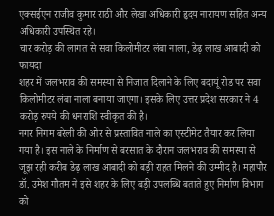एक्सईएन राजीव कुमार राठी और लेखा अधिकारी हृदय नारायण सहित अन्य अधिकारी उपस्थित रहे।
चार करोड़ की लागत से सवा किलोमीटर लंबा नाला, डेढ़ लाख आबादी को फायदा
शहर में जलभराव की समस्या से निजात दिलाने के लिए बदायूं रोड पर सवा किलोमीटर लंबा नाला बनाया जाएगा। इसके लिए उत्तर प्रदेश सरकार ने 4 करोड़ रुपये की धनराशि स्वीकृत की है।
नगर निगम बरेली की ओर से प्रस्तावित नाले का एस्टीमेट तैयार कर लिया गया है। इस नाले के निर्माण से बरसात के दौरान जलभराव की समस्या से जूझ रही करीब डेढ़ लाख आबादी को बड़ी राहत मिलने की उम्मीद है। महापौर डॉ. उमेश गौतम ने इसे शहर के लिए बड़ी उपलब्धि बताते हुए निर्माण विभाग को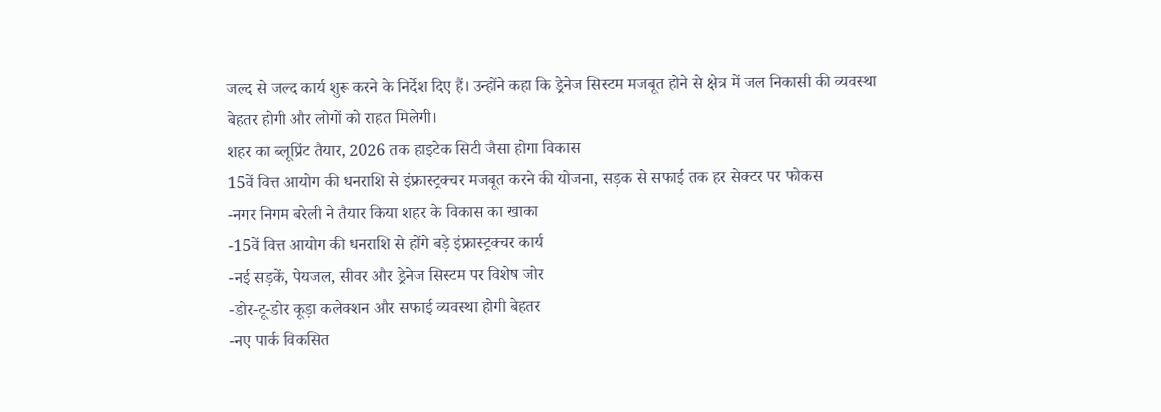जल्द से जल्द कार्य शुरू करने के निर्देश दिए हैं। उन्होंने कहा कि ड्रेनेज सिस्टम मजबूत होने से क्षेत्र में जल निकासी की व्यवस्था बेहतर होगी और लोगों को राहत मिलेगी।
शहर का ब्लूप्रिंट तैयार, 2026 तक हाइटेक सिटी जैसा होगा विकास
15वें वित्त आयोग की धनराशि से इंफ्रास्ट्रक्चर मजबूत करने की योजना, सड़क से सफाई तक हर सेक्टर पर फोकस
-नगर निगम बरेली ने तैयार किया शहर के विकास का खाका
-15वें वित्त आयोग की धनराशि से होंगे बड़े इंफ्रास्ट्रक्चर कार्य
-नई सड़कें, पेयजल, सीवर और ड्रेनेज सिस्टम पर विशेष जोर
-डोर-टू-डोर कूड़ा कलेक्शन और सफाई व्यवस्था होगी बेहतर
-नए पार्क विकसित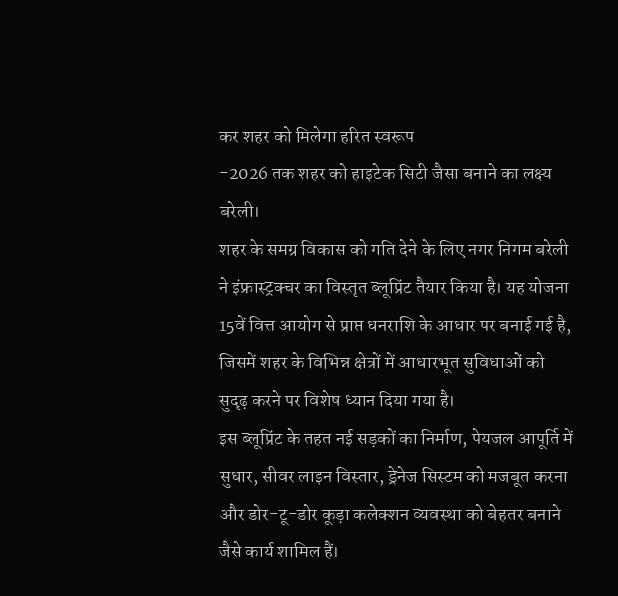कर शहर को मिलेगा हरित स्वरूप
-2026 तक शहर को हाइटेक सिटी जैसा बनाने का लक्ष्य
बरेली।
शहर के समग्र विकास को गति देने के लिए नगर निगम बरेली ने इंफ्रास्ट्रक्चर का विस्तृत ब्लूप्रिंट तैयार किया है। यह योजना 15वें वित्त आयोग से प्राप्त धनराशि के आधार पर बनाई गई है, जिसमें शहर के विभिन्न क्षेत्रों में आधारभूत सुविधाओं को सुदृढ़ करने पर विशेष ध्यान दिया गया है।
इस ब्लूप्रिंट के तहत नई सड़कों का निर्माण, पेयजल आपूर्ति में सुधार, सीवर लाइन विस्तार, ड्रेनेज सिस्टम को मजबूत करना और डोर-टू-डोर कूड़ा कलेक्शन व्यवस्था को बेहतर बनाने जैसे कार्य शामिल हैं।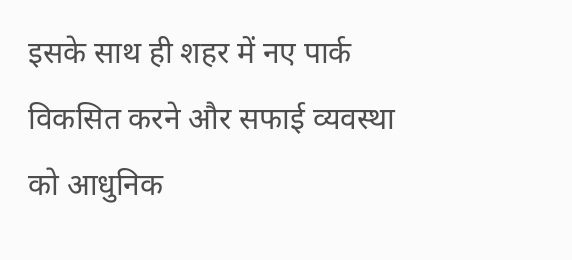इसके साथ ही शहर में नए पार्क विकसित करने और सफाई व्यवस्था को आधुनिक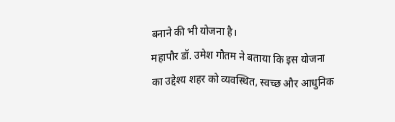बनाने की भी योजना है।
महापौर डॉ. उमेश गौतम ने बताया कि इस योजना का उद्देश्य शहर को व्यवस्थित, स्वच्छ और आधुनिक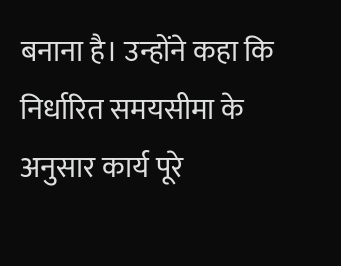बनाना है। उन्होंने कहा कि निर्धारित समयसीमा के अनुसार कार्य पूरे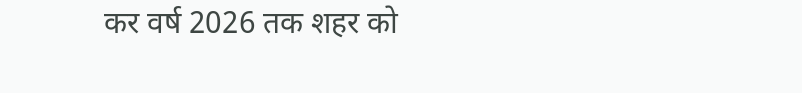कर वर्ष 2026 तक शहर को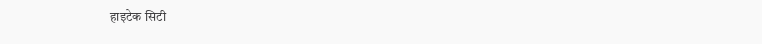हाइटेक सिटी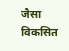जैसा विकसित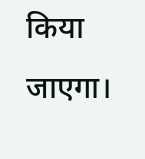किया जाएगा।